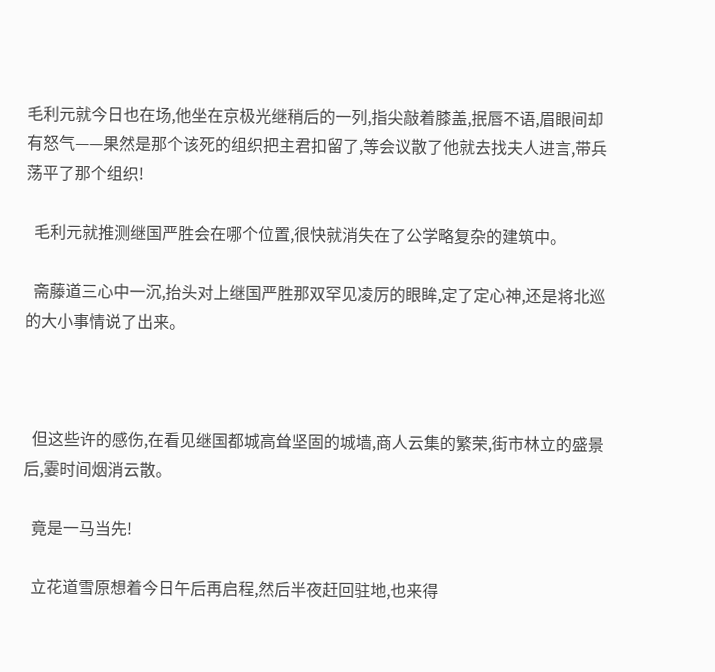毛利元就今日也在场,他坐在京极光继稍后的一列,指尖敲着膝盖,抿唇不语,眉眼间却有怒气——果然是那个该死的组织把主君扣留了,等会议散了他就去找夫人进言,带兵荡平了那个组织!

  毛利元就推测继国严胜会在哪个位置,很快就消失在了公学略复杂的建筑中。

  斋藤道三心中一沉,抬头对上继国严胜那双罕见凌厉的眼眸,定了定心神,还是将北巡的大小事情说了出来。



  但这些许的感伤,在看见继国都城高耸坚固的城墙,商人云集的繁荣,街市林立的盛景后,霎时间烟消云散。

  竟是一马当先!

  立花道雪原想着今日午后再启程,然后半夜赶回驻地,也来得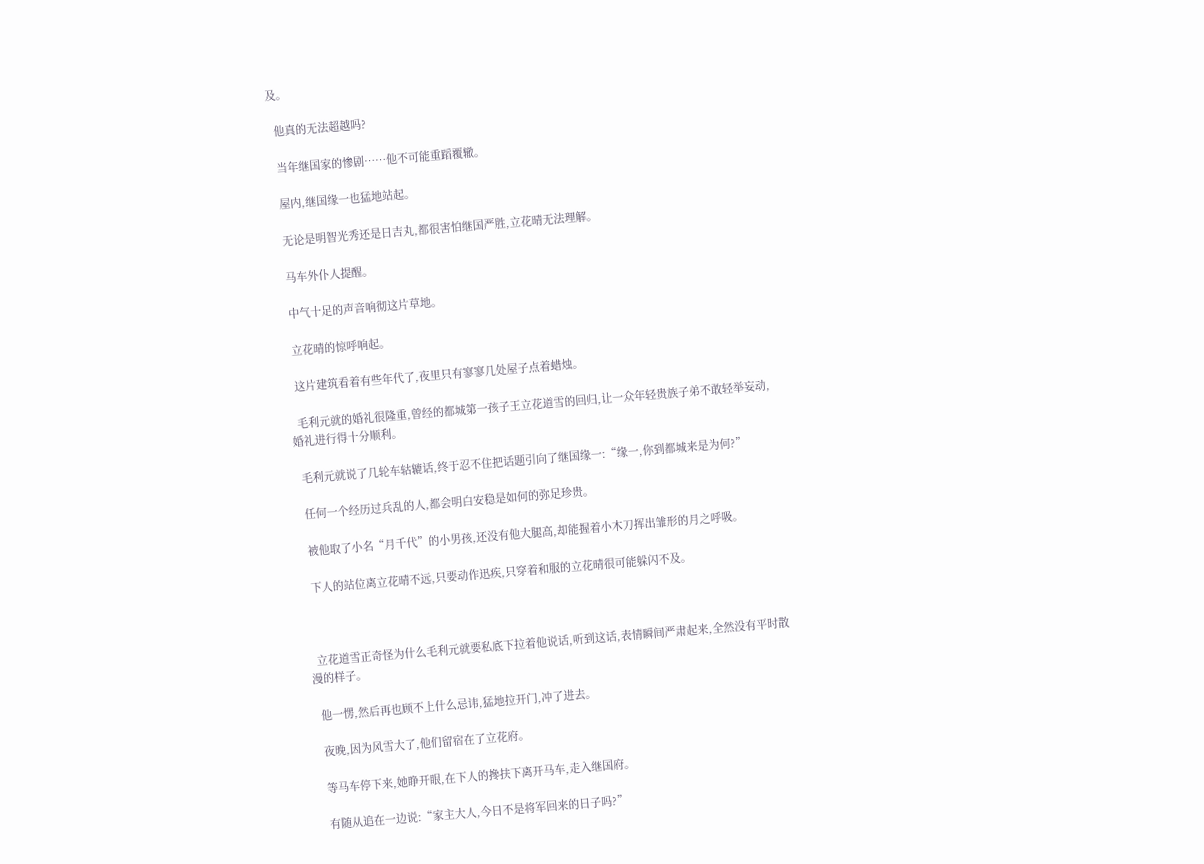及。

  他真的无法超越吗?

  当年继国家的惨剧……他不可能重蹈覆辙。

  屋内,继国缘一也猛地站起。

  无论是明智光秀还是日吉丸,都很害怕继国严胜,立花晴无法理解。

  马车外仆人提醒。

  中气十足的声音响彻这片草地。

  立花晴的惊呼响起。

  这片建筑看着有些年代了,夜里只有寥寥几处屋子点着蜡烛。

  毛利元就的婚礼很隆重,曾经的都城第一孩子王立花道雪的回归,让一众年轻贵族子弟不敢轻举妄动,婚礼进行得十分顺利。

  毛利元就说了几轮车轱辘话,终于忍不住把话题引向了继国缘一:“缘一,你到都城来是为何?”

  任何一个经历过兵乱的人,都会明白安稳是如何的弥足珍贵。

  被他取了小名“月千代”的小男孩,还没有他大腿高,却能握着小木刀挥出雏形的月之呼吸。

  下人的站位离立花晴不远,只要动作迅疾,只穿着和服的立花晴很可能躲闪不及。



  立花道雪正奇怪为什么毛利元就要私底下拉着他说话,听到这话,表情瞬间严肃起来,全然没有平时散漫的样子。

  他一愣,然后再也顾不上什么忌讳,猛地拉开门,冲了进去。

  夜晚,因为风雪大了,他们留宿在了立花府。

  等马车停下来,她睁开眼,在下人的搀扶下离开马车,走入继国府。

  有随从追在一边说:“家主大人,今日不是将军回来的日子吗?”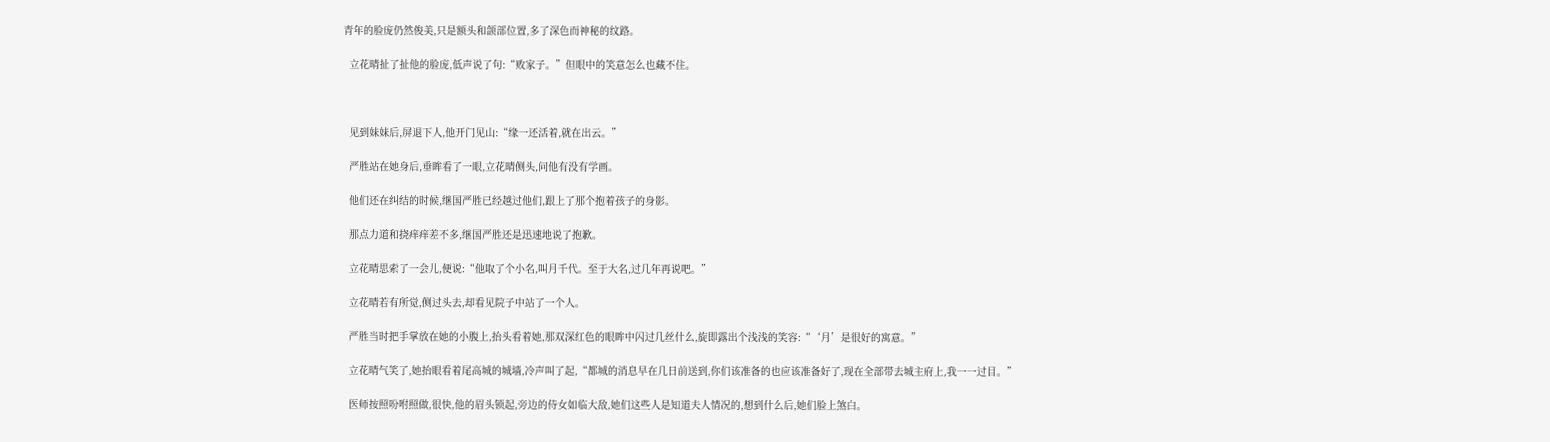青年的脸庞仍然俊美,只是额头和颌部位置,多了深色而神秘的纹路。

  立花晴扯了扯他的脸庞,低声说了句:“败家子。”但眼中的笑意怎么也藏不住。



  见到妹妹后,屏退下人,他开门见山:“缘一还活着,就在出云。”

  严胜站在她身后,垂眸看了一眼,立花晴侧头,问他有没有学画。

  他们还在纠结的时候,继国严胜已经越过他们,跟上了那个抱着孩子的身影。

  那点力道和挠痒痒差不多,继国严胜还是迅速地说了抱歉。

  立花晴思索了一会儿,便说:“他取了个小名,叫月千代。至于大名,过几年再说吧。”

  立花晴若有所觉,侧过头去,却看见院子中站了一个人。

  严胜当时把手掌放在她的小腹上,抬头看着她,那双深红色的眼眸中闪过几丝什么,旋即露出个浅浅的笑容:“‘月’是很好的寓意。”

  立花晴气笑了,她抬眼看着尾高城的城墙,冷声叫了起,“都城的消息早在几日前送到,你们该准备的也应该准备好了,现在全部带去城主府上,我一一过目。”

  医师按照吩咐照做,很快,他的眉头锁起,旁边的侍女如临大敌,她们这些人是知道夫人情况的,想到什么后,她们脸上煞白。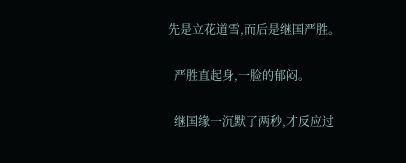先是立花道雪,而后是继国严胜。

  严胜直起身,一脸的郁闷。

  继国缘一沉默了两秒,才反应过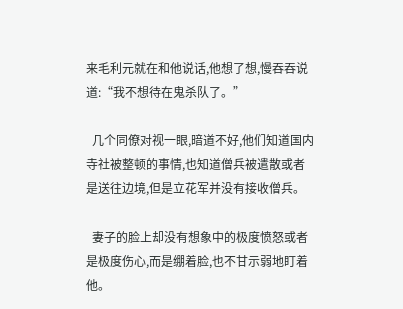来毛利元就在和他说话,他想了想,慢吞吞说道:“我不想待在鬼杀队了。”

  几个同僚对视一眼,暗道不好,他们知道国内寺社被整顿的事情,也知道僧兵被遣散或者是送往边境,但是立花军并没有接收僧兵。

  妻子的脸上却没有想象中的极度愤怒或者是极度伤心,而是绷着脸,也不甘示弱地盯着他。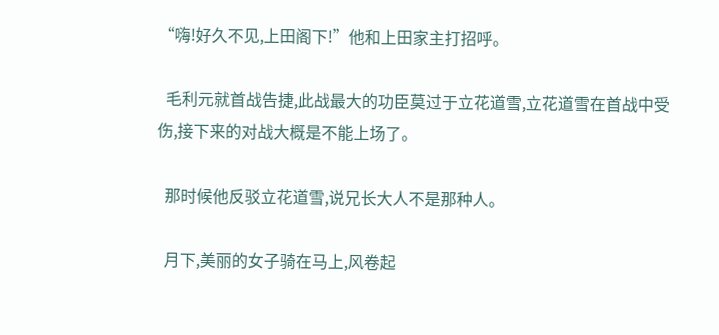“嗨!好久不见,上田阁下!”他和上田家主打招呼。

  毛利元就首战告捷,此战最大的功臣莫过于立花道雪,立花道雪在首战中受伤,接下来的对战大概是不能上场了。

  那时候他反驳立花道雪,说兄长大人不是那种人。

  月下,美丽的女子骑在马上,风卷起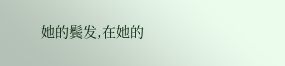她的鬓发,在她的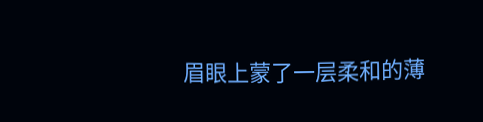眉眼上蒙了一层柔和的薄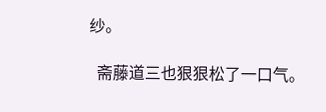纱。

  斋藤道三也狠狠松了一口气。